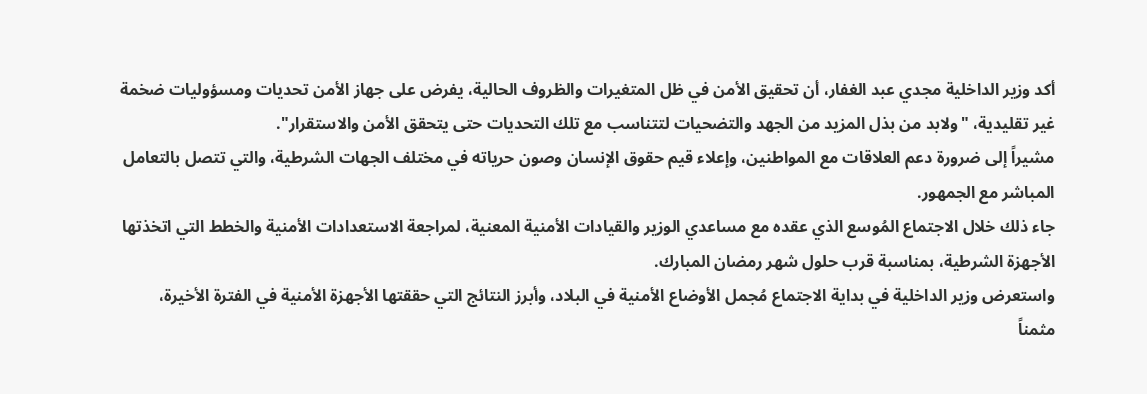أكد وزير الداخلية مجدي عبد الغفار، أن تحقيق الأمن في ظل المتغيرات والظروف الحالية، يفرض على جهاز الأمن تحديات ومسؤوليات ضخمة غير تقليدية، "ولابد من بذل المزيد من الجهد والتضحيات لتتناسب مع تلك التحديات حتى يتحقق الأمن والاستقرار".
مشيراً إلى ضرورة دعم العلاقات مع المواطنين، وإعلاء قيم حقوق الإنسان وصون حرياته في مختلف الجهات الشرطية، والتي تتصل بالتعامل المباشر مع الجمهور.
جاء ذلك خلال الاجتماع المُوسع الذي عقده مع مساعدي الوزير والقيادات الأمنية المعنية، لمراجعة الاستعدادات الأمنية والخطط التي اتخذتها الأجهزة الشرطية، بمناسبة قرب حلول شهر رمضان المبارك.
واستعرض وزير الداخلية في بداية الاجتماع مُجمل الأوضاع الأمنية في البلاد، وأبرز النتائج التي حققتها الأجهزة الأمنية في الفترة الأخيرة، مثمناً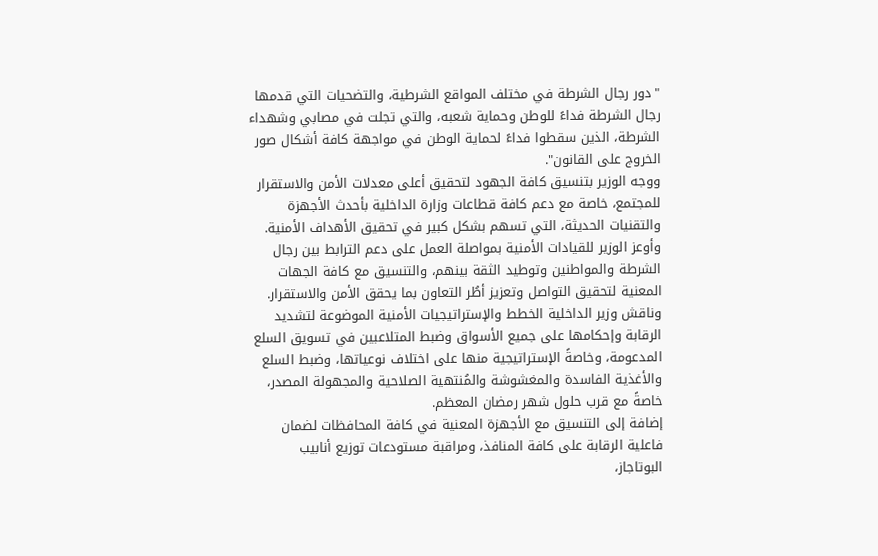"دور رجال الشرطة في مختلف المواقع الشرطية، والتضحيات التي قدمها رجال الشرطة فداءً للوطن وحماية شعبه، والتي تجلت في مصابي وشهداء الشرطة، الذين سقطوا فداءً لحماية الوطن في مواجهة كافة أشكال صور الخروج على القانون".
ووجه الوزير بتنسيق كافة الجهود لتحقيق أعلى معدلات الأمن والاستقرار للمجتمع، خاصة مع دعم كافة قطاعات وزارة الداخلية بأحدث الأجهزة والتقنيات الحديثة، التي تسهم بشكل كبير في تحقيق الأهداف الأمنية.
وأوعز الوزير للقيادات الأمنية بمواصلة العمل على دعم الترابط بين رجال الشرطة والمواطنين وتوطيد الثقة بينهم، والتنسيق مع كافة الجهات المعنية لتحقيق التواصل وتعزيز أطُر التعاون بما يحقق الأمن والاستقرار.
وناقش وزير الداخلية الخطط والإستراتيجيات الأمنية الموضوعة لتشديد الرقابة وإحكامها على جميع الأسواق وضبط المتلاعبين في تسويق السلع المدعومة، وخاصةً الإستراتيجية منها على اختلاف نوعياتها، وضبط السلع والأغذية الفاسدة والمغشوشة والمُنتهية الصلاحية والمجهولة المصدر، خاصةً مع قرب حلول شهر رمضان المعظم.
إضافة إلى التنسيق مع الأجهزة المعنية في كافة المحافظات لضمان فاعلية الرقابة على كافة المنافذ، ومراقبة مستودعات توزيع أنابيب البوتاجاز،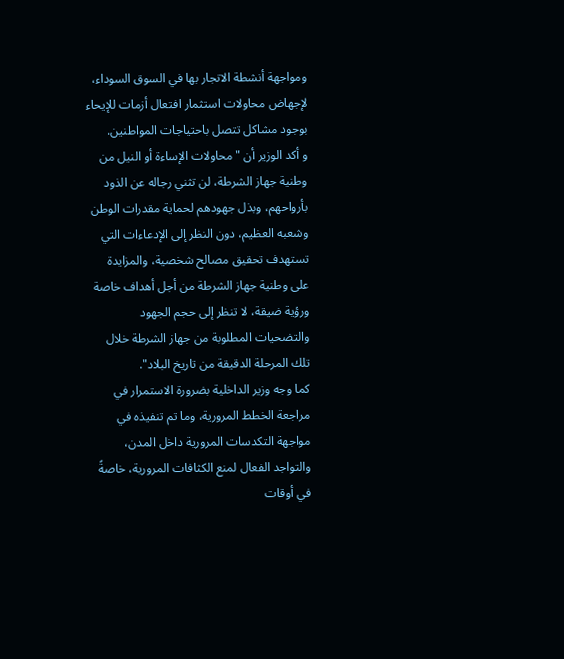ومواجهة أنشطة الاتجار بها في السوق السوداء، لإجهاض محاولات استثمار افتعال أزمات للإيحاء بوجود مشاكل تتصل باحتياجات المواطنين.
و أكد الوزير أن "محاولات الإساءة أو النيل من وطنية جهاز الشرطة، لن تثني رجاله عن الذود بأرواحهم، وبذل جهودهم لحماية مقدرات الوطن وشعبه العظيم، دون النظر إلى الإدعاءات التي تستهدف تحقيق مصالح شخصية، والمزايدة على وطنية جهاز الشرطة من أجل أهداف خاصة ورؤية ضيقة، لا تنظر إلى حجم الجهود والتضحيات المطلوبة من جهاز الشرطة خلال تلك المرحلة الدقيقة من تاريخ البلاد".
كما وجه وزير الداخلية بضرورة الاستمرار في مراجعة الخطط المرورية، وما تم تنفيذه في مواجهة التكدسات المرورية داخل المدن، والتواجد الفعال لمنع الكثافات المرورية، خاصةً في أوقات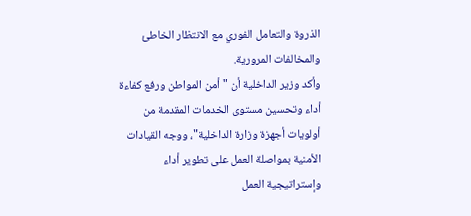الذروة والتعامل الفوري مع الانتظار الخاطئ والمخالفات المرورية.
وأكد وزير الداخلية أن "أمن المواطن ورفع كفاءة أداء وتحسين مستوى الخدمات المقدمة من أولويات أجهزة وزارة الداخلية"، ووجه القيادات الأمنية بمواصلة العمل على تطوير أداء وإستراتيجية العمل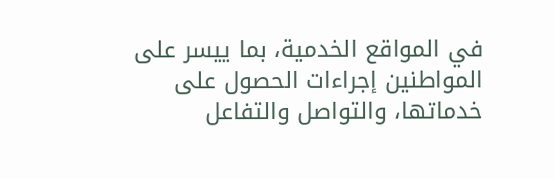في المواقع الخدمية، بما ييسر على المواطنين إجراءات الحصول على خدماتها، والتواصل والتفاعل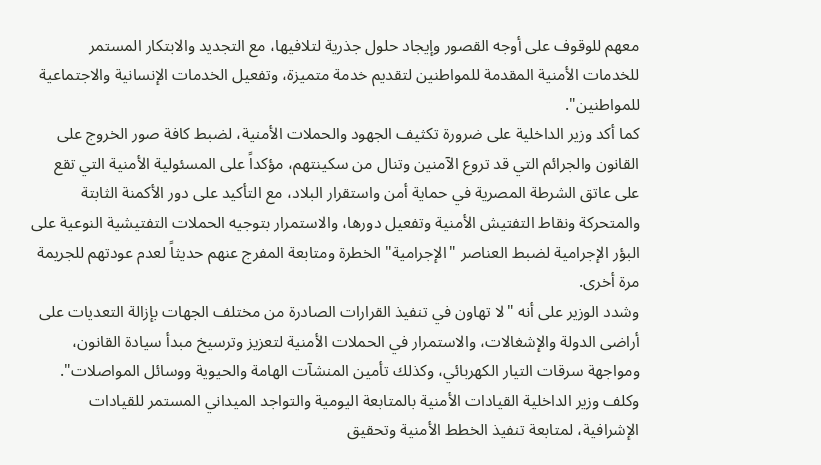معهم للوقوف على أوجه القصور وإيجاد حلول جذرية لتلافيها، مع التجديد والابتكار المستمر للخدمات الأمنية المقدمة للمواطنين لتقديم خدمة متميزة، وتفعيل الخدمات الإنسانية والاجتماعية للمواطنين".
كما أكد وزير الداخلية على ضرورة تكثيف الجهود والحملات الأمنية، لضبط كافة صور الخروج على القانون والجرائم التي قد تروع الآمنين وتنال من سكينتهم، مؤكداً على المسئولية الأمنية التي تقع على عاتق الشرطة المصرية في حماية أمن واستقرار البلاد، مع التأكيد على دور الأكمنة الثابتة والمتحركة ونقاط التفتيش الأمنية وتفعيل دورها، والاستمرار بتوجيه الحملات التفتيشية النوعية على البؤر الإجرامية لضبط العناصر "الإجرامية" الخطرة ومتابعة المفرج عنهم حديثاً لعدم عودتهم للجريمة مرة أخرى.
وشدد الوزير على أنه "لا تهاون في تنفيذ القرارات الصادرة من مختلف الجهات بإزالة التعديات على أراضى الدولة والإشغالات، والاستمرار في الحملات الأمنية لتعزيز وترسيخ مبدأ سيادة القانون، ومواجهة سرقات التيار الكهربائي، وكذلك تأمين المنشآت الهامة والحيوية ووسائل المواصلات".
وكلف وزير الداخلية القيادات الأمنية بالمتابعة اليومية والتواجد الميداني المستمر للقيادات الإشرافية، لمتابعة تنفيذ الخطط الأمنية وتحقيق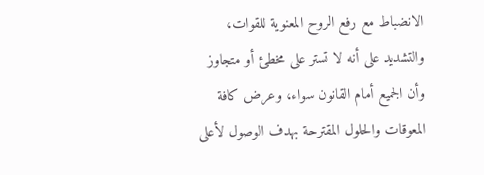الانضباط مع رفع الروح المعنوية للقوات، والتشديد على أنه لا تستر على مخطئ أو متجاوز وأن الجميع أمام القانون سواء، وعرض كافة المعوقات والحلول المقترحة بهدف الوصول لأعلى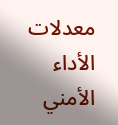معدلات الأداء الأمني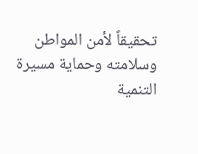تحقيقاً لأمن المواطن وسلامته وحماية مسيرة التنمية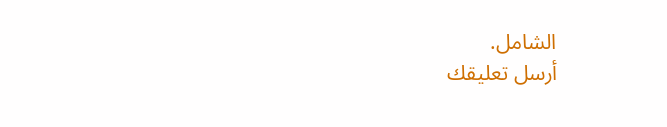الشامل.
أرسل تعليقك